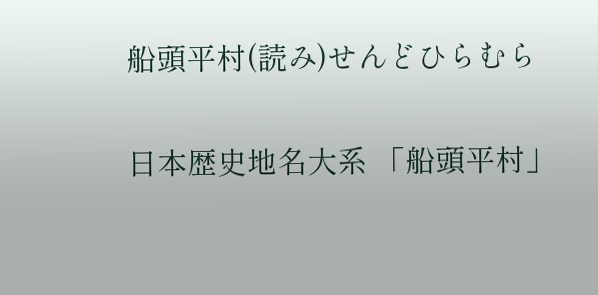船頭平村(読み)せんどひらむら

日本歴史地名大系 「船頭平村」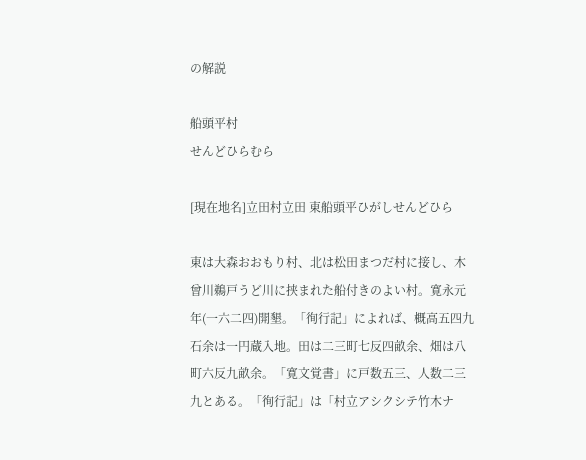の解説

船頭平村
せんどひらむら

[現在地名]立田村立田 東船頭平ひがしせんどひら

東は大森おおもり村、北は松田まつだ村に接し、木曾川鵜戸うど川に挟まれた船付きのよい村。寛永元年(一六二四)開墾。「徇行記」によれば、概高五四九石余は一円蔵入地。田は二三町七反四畝余、畑は八町六反九畝余。「寛文覚書」に戸数五三、人数二三九とある。「徇行記」は「村立アシクシテ竹木ナ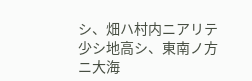シ、畑ハ村内ニアリテ少シ地高シ、東南ノ方ニ大海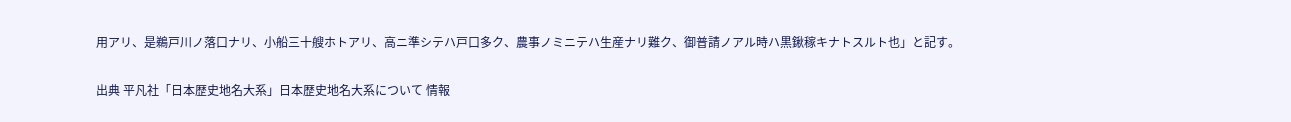用アリ、是鵜戸川ノ落口ナリ、小船三十艘ホトアリ、高ニ準シテハ戸口多ク、農事ノミニテハ生産ナリ難ク、御普請ノアル時ハ黒鍬稼キナトスルト也」と記す。

出典 平凡社「日本歴史地名大系」日本歴史地名大系について 情報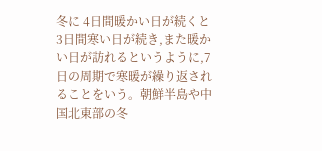冬に 4日間暖かい日が続くと 3日間寒い日が続き,また暖かい日が訪れるというように,7日の周期で寒暖が繰り返されることをいう。朝鮮半島や中国北東部の冬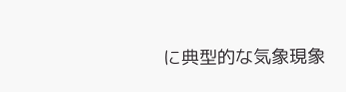に典型的な気象現象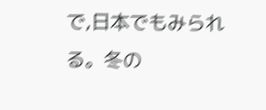で,日本でもみられる。冬の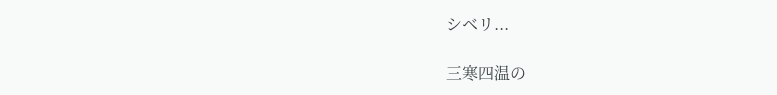シベリ...

三寒四温の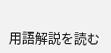用語解説を読む